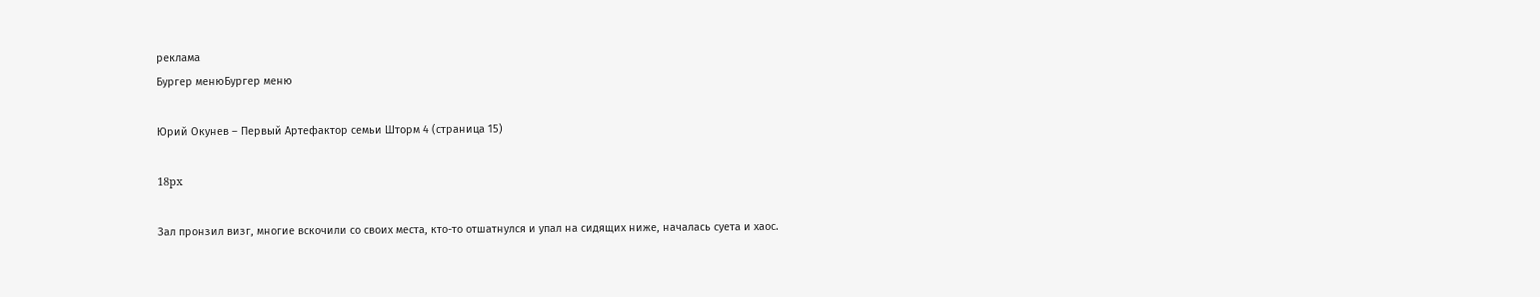реклама
Бургер менюБургер меню

Юрий Окунев – Первый Артефактор семьи Шторм 4 (страница 15)

18px

Зал пронзил визг, многие вскочили со своих места, кто-то отшатнулся и упал на сидящих ниже, началась суета и хаос.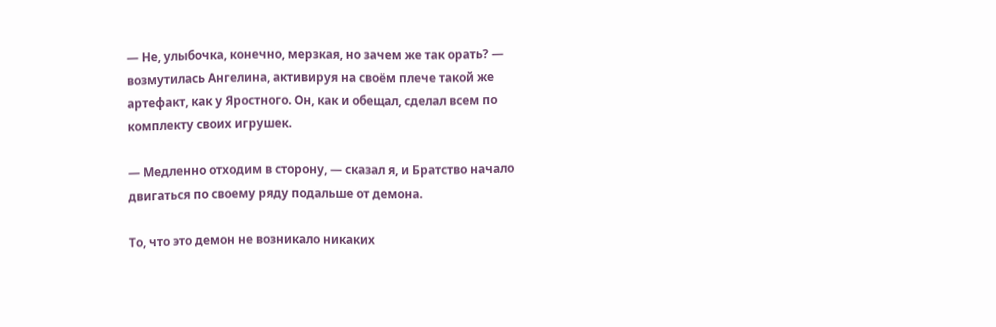— Не, улыбочка, конечно, мерзкая, но зачем же так орать? — возмутилась Ангелина, активируя на своём плече такой же артефакт, как у Яростного. Он, как и обещал, сделал всем по комплекту своих игрушек.

— Медленно отходим в сторону, — сказал я, и Братство начало двигаться по своему ряду подальше от демона.

То, что это демон не возникало никаких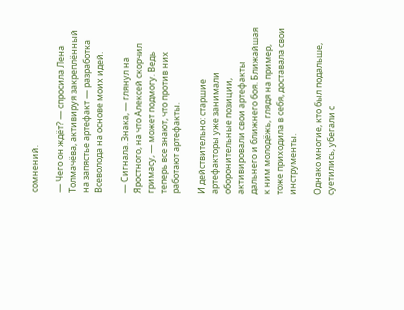сомнений.

— Чего он ждёт? — спросила Лена Толмачёва, активируя закреплённый на запястье артефакт — разработка Всеволода на основе моих идей.

— Сигнала. Знака, — глянул на Яростного, на что Алексей скорчил гримасу, — может подмогу. Ведь теперь все знают, что против них работают артефакты.

И действительно: старшие артефакторы уже занимали оборонительные позиции, активировали свои артефакты дальнего и ближнего боя. Ближайшая к ним молодёжь, глядя на пример, тоже приходила в себя, доставала свои инструменты.

Однако многие, кто был подальше, суетились, убегали с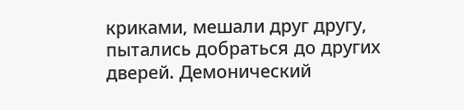криками, мешали друг другу, пытались добраться до других дверей. Демонический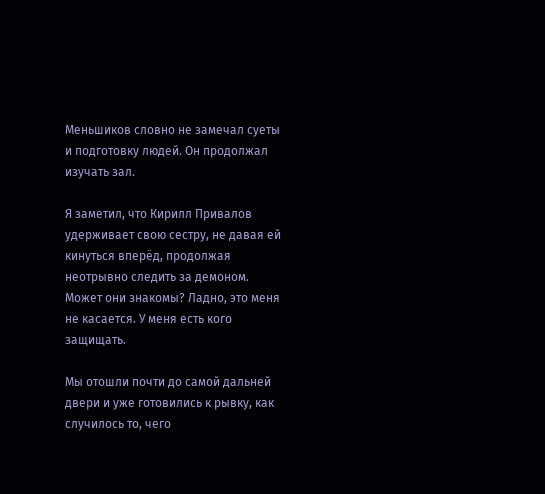Меньшиков словно не замечал суеты и подготовку людей. Он продолжал изучать зал.

Я заметил, что Кирилл Привалов удерживает свою сестру, не давая ей кинуться вперёд, продолжая неотрывно следить за демоном. Может они знакомы? Ладно, это меня не касается. У меня есть кого защищать.

Мы отошли почти до самой дальней двери и уже готовились к рывку, как случилось то, чего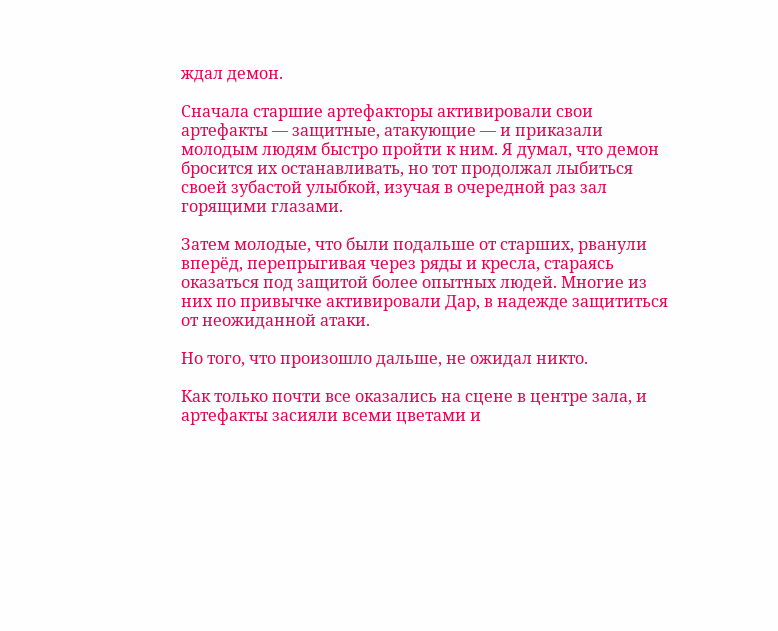ждал демон.

Сначала старшие артефакторы активировали свои артефакты — защитные, атакующие — и приказали молодым людям быстро пройти к ним. Я думал, что демон бросится их останавливать, но тот продолжал лыбиться своей зубастой улыбкой, изучая в очередной раз зал горящими глазами.

Затем молодые, что были подальше от старших, рванули вперёд, перепрыгивая через ряды и кресла, стараясь оказаться под защитой более опытных людей. Многие из них по привычке активировали Дар, в надежде защититься от неожиданной атаки.

Но того, что произошло дальше, не ожидал никто.

Как только почти все оказались на сцене в центре зала, и артефакты засияли всеми цветами и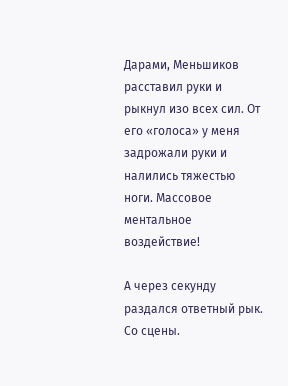Дарами, Меньшиков расставил руки и рыкнул изо всех сил. От его «голоса» у меня задрожали руки и налились тяжестью ноги. Массовое ментальное воздействие!

А через секунду раздался ответный рык. Со сцены.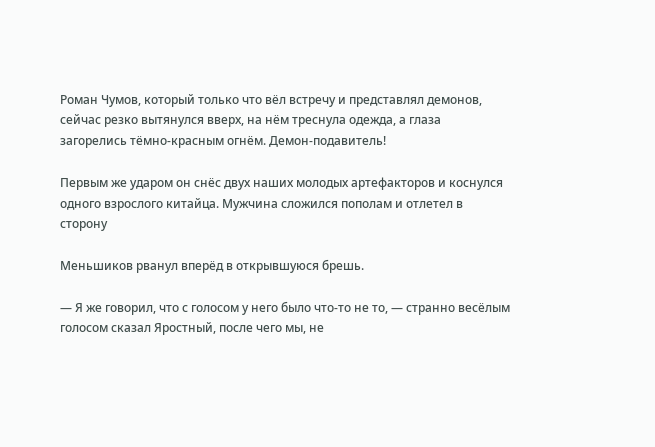Роман Чумов, который только что вёл встречу и представлял демонов, сейчас резко вытянулся вверх, на нём треснула одежда, а глаза загорелись тёмно-красным огнём. Демон-подавитель!

Первым же ударом он снёс двух наших молодых артефакторов и коснулся одного взрослого китайца. Мужчина сложился пополам и отлетел в сторону

Меньшиков рванул вперёд в открывшуюся брешь.

— Я же говорил, что с голосом у него было что-то не то, — странно весёлым голосом сказал Яростный, после чего мы, не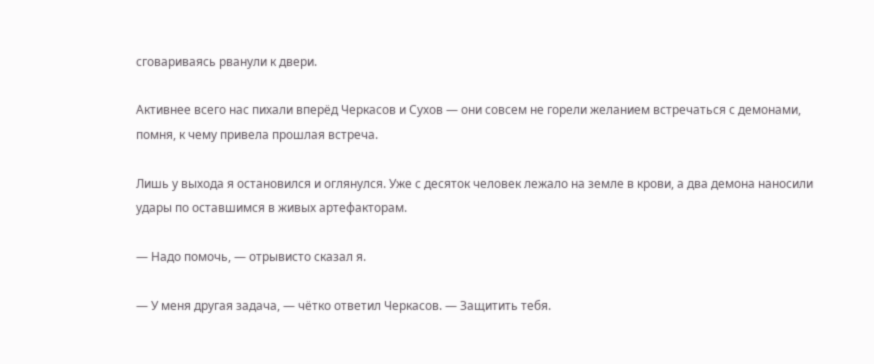сговариваясь рванули к двери.

Активнее всего нас пихали вперёд Черкасов и Сухов — они совсем не горели желанием встречаться с демонами, помня, к чему привела прошлая встреча.

Лишь у выхода я остановился и оглянулся. Уже с десяток человек лежало на земле в крови, а два демона наносили удары по оставшимся в живых артефакторам.

— Надо помочь, — отрывисто сказал я.

— У меня другая задача, — чётко ответил Черкасов. — Защитить тебя.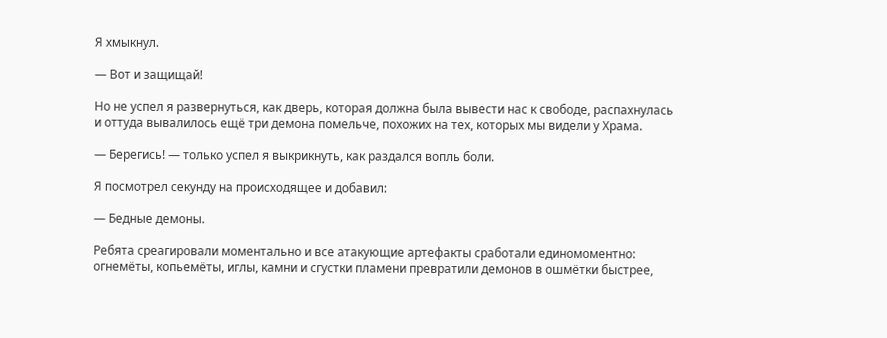Я хмыкнул.

— Вот и защищай!

Но не успел я развернуться, как дверь, которая должна была вывести нас к свободе, распахнулась и оттуда вывалилось ещё три демона помельче, похожих на тех, которых мы видели у Храма.

— Берегись! — только успел я выкрикнуть, как раздался вопль боли.

Я посмотрел секунду на происходящее и добавил:

— Бедные демоны.

Ребята среагировали моментально и все атакующие артефакты сработали единомоментно: огнемёты, копьемёты, иглы, камни и сгустки пламени превратили демонов в ошмётки быстрее,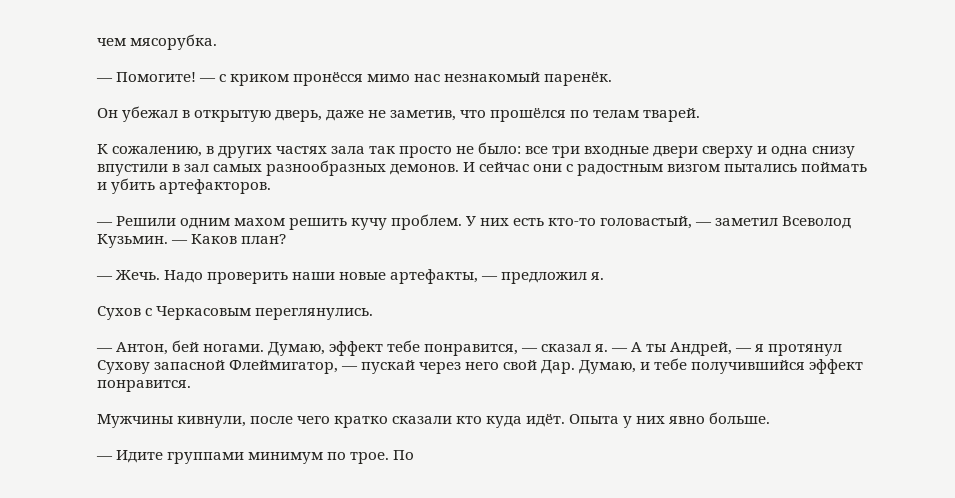чем мясорубка.

— Помогите! — с криком пронёсся мимо нас незнакомый паренёк.

Он убежал в открытую дверь, даже не заметив, что прошёлся по телам тварей.

К сожалению, в других частях зала так просто не было: все три входные двери сверху и одна снизу впустили в зал самых разнообразных демонов. И сейчас они с радостным визгом пытались поймать и убить артефакторов.

— Решили одним махом решить кучу проблем. У них есть кто-то головастый, — заметил Всеволод Кузьмин. — Каков план?

— Жечь. Надо проверить наши новые артефакты, — предложил я.

Сухов с Черкасовым переглянулись.

— Антон, бей ногами. Думаю, эффект тебе понравится, — сказал я. — А ты Андрей, — я протянул Сухову запасной Флеймигатор, — пускай через него свой Дар. Думаю, и тебе получившийся эффект понравится.

Мужчины кивнули, после чего кратко сказали кто куда идёт. Опыта у них явно больше.

— Идите группами минимум по трое. По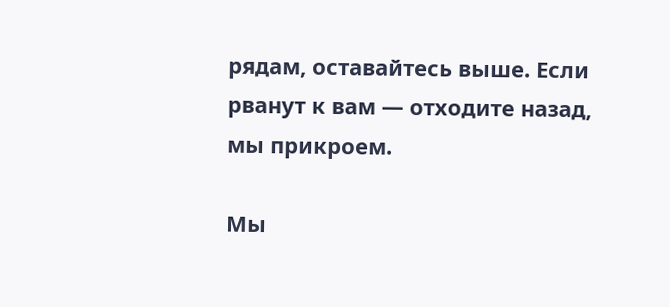рядам, оставайтесь выше. Если рванут к вам — отходите назад, мы прикроем.

Мы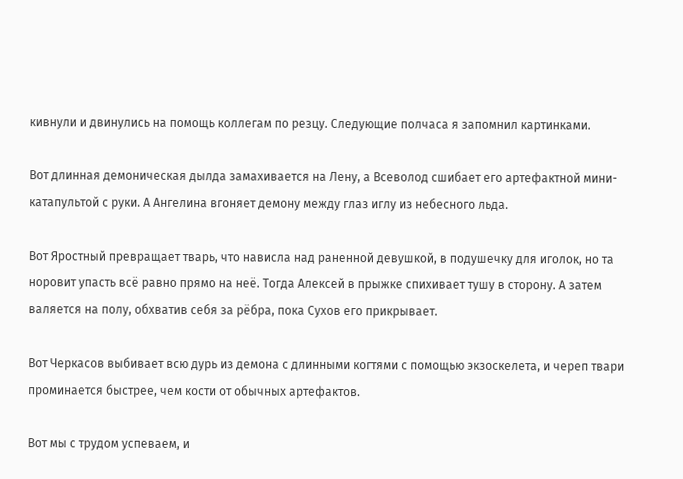кивнули и двинулись на помощь коллегам по резцу. Следующие полчаса я запомнил картинками.

Вот длинная демоническая дылда замахивается на Лену, а Всеволод сшибает его артефактной мини-катапультой с руки. А Ангелина вгоняет демону между глаз иглу из небесного льда.

Вот Яростный превращает тварь, что нависла над раненной девушкой, в подушечку для иголок, но та норовит упасть всё равно прямо на неё. Тогда Алексей в прыжке спихивает тушу в сторону. А затем валяется на полу, обхватив себя за рёбра, пока Сухов его прикрывает.

Вот Черкасов выбивает всю дурь из демона с длинными когтями с помощью экзоскелета, и череп твари проминается быстрее, чем кости от обычных артефактов.

Вот мы с трудом успеваем, и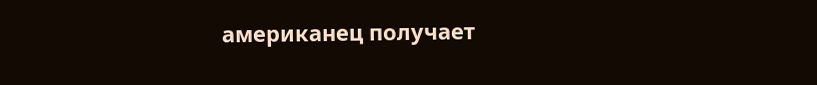американец получает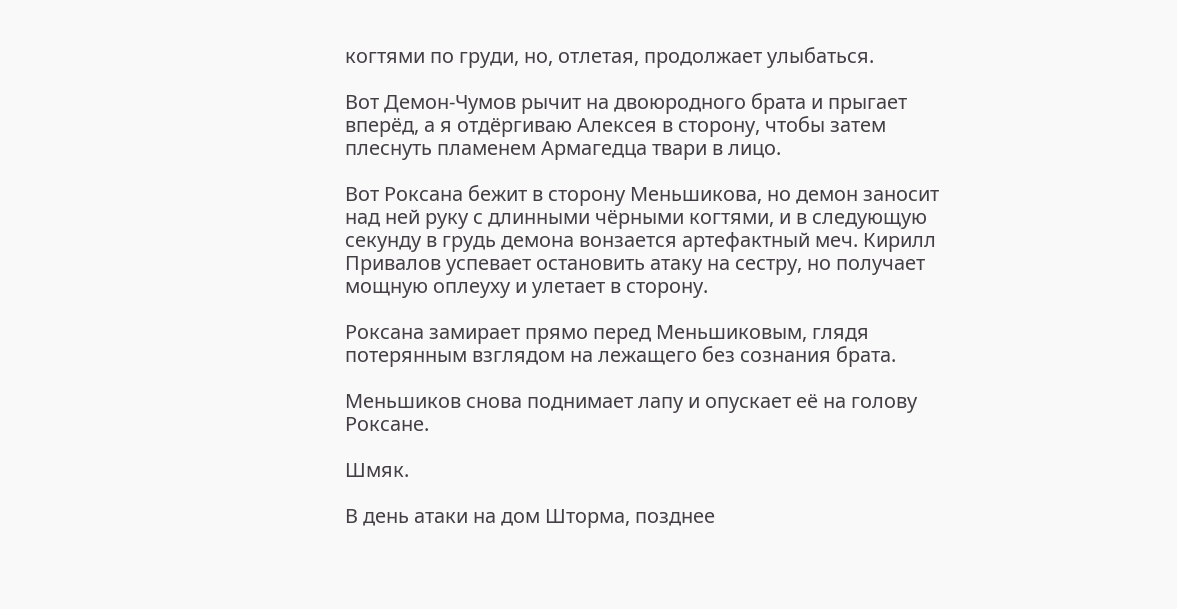когтями по груди, но, отлетая, продолжает улыбаться.

Вот Демон-Чумов рычит на двоюродного брата и прыгает вперёд, а я отдёргиваю Алексея в сторону, чтобы затем плеснуть пламенем Армагедца твари в лицо.

Вот Роксана бежит в сторону Меньшикова, но демон заносит над ней руку с длинными чёрными когтями, и в следующую секунду в грудь демона вонзается артефактный меч. Кирилл Привалов успевает остановить атаку на сестру, но получает мощную оплеуху и улетает в сторону.

Роксана замирает прямо перед Меньшиковым, глядя потерянным взглядом на лежащего без сознания брата.

Меньшиков снова поднимает лапу и опускает её на голову Роксане.

Шмяк.

В день атаки на дом Шторма, позднее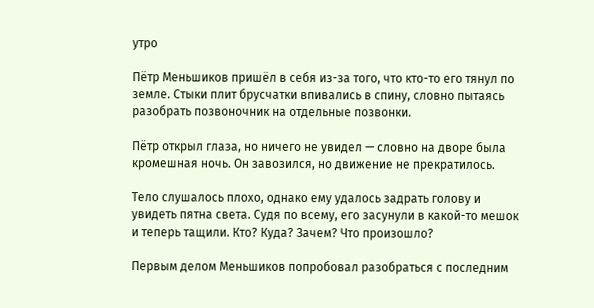утро

Пётр Меньшиков пришёл в себя из-за того, что кто-то его тянул по земле. Стыки плит брусчатки впивались в спину, словно пытаясь разобрать позвоночник на отдельные позвонки.

Пётр открыл глаза, но ничего не увидел — словно на дворе была кромешная ночь. Он завозился, но движение не прекратилось.

Тело слушалось плохо, однако ему удалось задрать голову и увидеть пятна света. Судя по всему, его засунули в какой-то мешок и теперь тащили. Кто? Куда? Зачем? Что произошло?

Первым делом Меньшиков попробовал разобраться с последним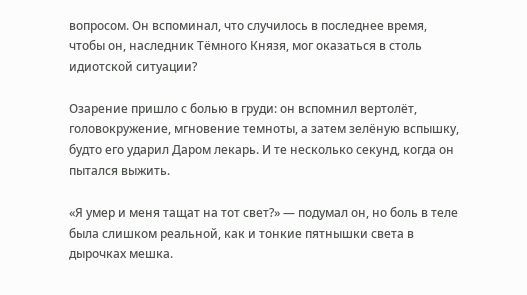вопросом. Он вспоминал, что случилось в последнее время, чтобы он, наследник Тёмного Князя, мог оказаться в столь идиотской ситуации?

Озарение пришло с болью в груди: он вспомнил вертолёт, головокружение, мгновение темноты, а затем зелёную вспышку, будто его ударил Даром лекарь. И те несколько секунд, когда он пытался выжить.

«Я умер и меня тащат на тот свет?» — подумал он, но боль в теле была слишком реальной, как и тонкие пятнышки света в дырочках мешка.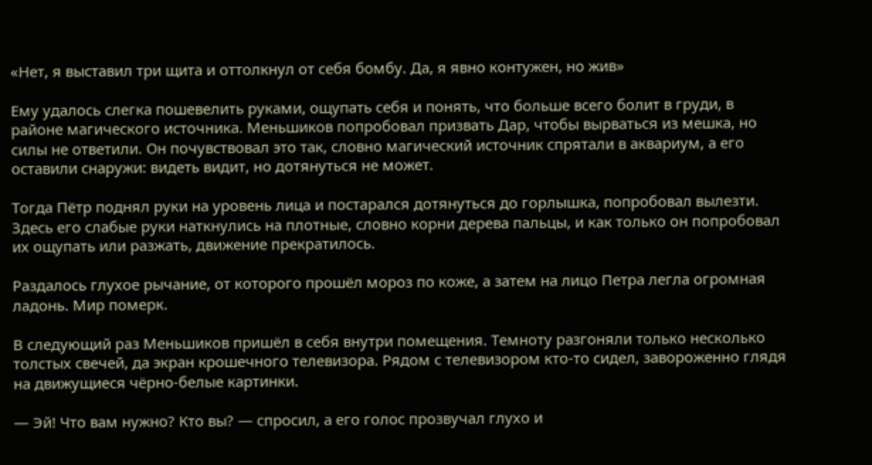«Нет, я выставил три щита и оттолкнул от себя бомбу. Да, я явно контужен, но жив»

Ему удалось слегка пошевелить руками, ощупать себя и понять, что больше всего болит в груди, в районе магического источника. Меньшиков попробовал призвать Дар, чтобы вырваться из мешка, но силы не ответили. Он почувствовал это так, словно магический источник спрятали в аквариум, а его оставили снаружи: видеть видит, но дотянуться не может.

Тогда Пётр поднял руки на уровень лица и постарался дотянуться до горлышка, попробовал вылезти. Здесь его слабые руки наткнулись на плотные, словно корни дерева пальцы, и как только он попробовал их ощупать или разжать, движение прекратилось.

Раздалось глухое рычание, от которого прошёл мороз по коже, а затем на лицо Петра легла огромная ладонь. Мир померк.

В следующий раз Меньшиков пришёл в себя внутри помещения. Темноту разгоняли только несколько толстых свечей, да экран крошечного телевизора. Рядом с телевизором кто-то сидел, завороженно глядя на движущиеся чёрно-белые картинки.

— Эй! Что вам нужно? Кто вы? — спросил, а его голос прозвучал глухо и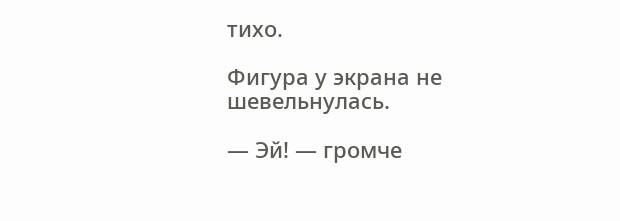тихо.

Фигура у экрана не шевельнулась.

— Эй! — громче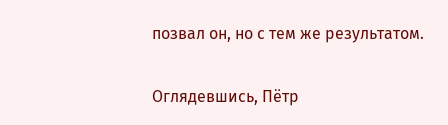позвал он, но с тем же результатом.

Оглядевшись, Пётр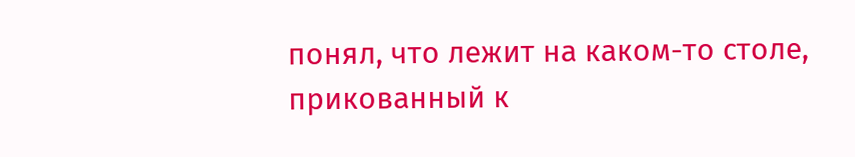понял, что лежит на каком-то столе, прикованный к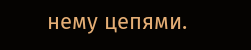нему цепями.